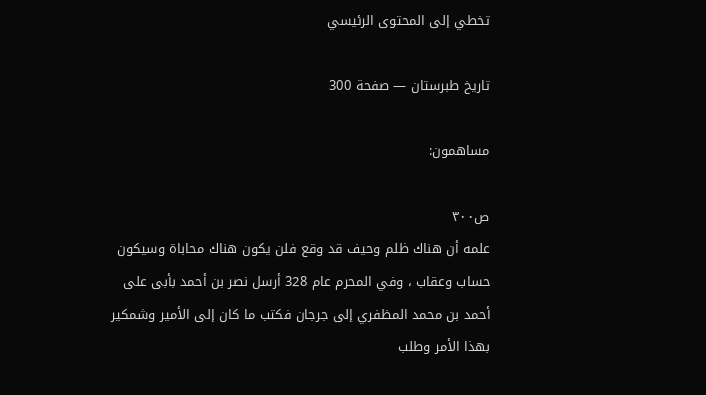تخطي إلى المحتوى الرئيسي

تاريخ طبرستان — صفحة 300

مساهمون:

ص٣٠٠
علمه أن هناك ظلم وحيف قد وقع فلن يكون هناك محاباة وسيكون حساب وعقاب ، وفي المحرم عام 328 أرسل نصر بن أحمد بأبى على أحمد بن محمد المظفري إلى جرجان فكتب ما كان إلى الأمير وشمكير بهذا الأمر وطلب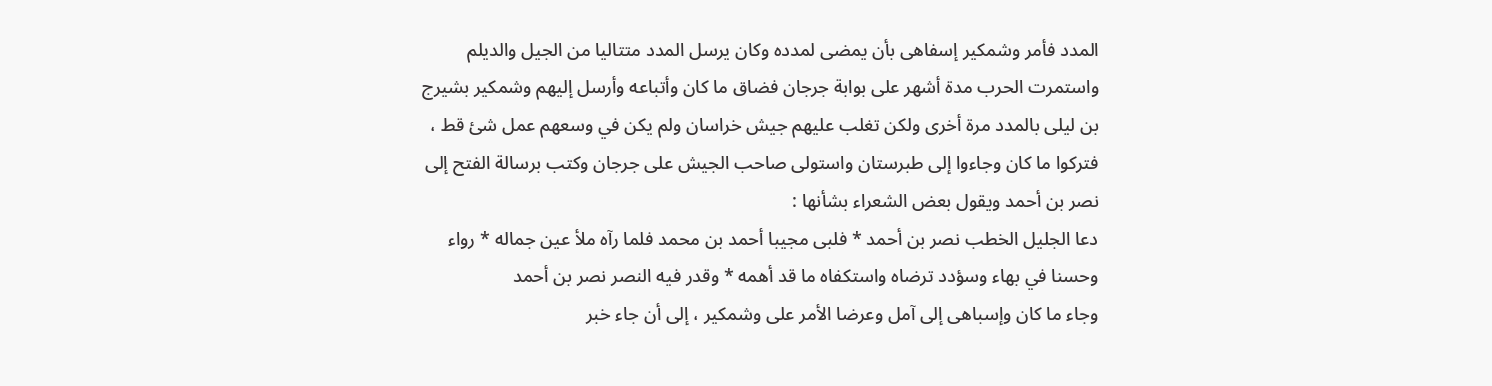المدد فأمر وشمكير إسفاهى بأن يمضى لمدده وكان يرسل المدد متتاليا من الجيل والديلم واستمرت الحرب مدة أشهر على بوابة جرجان فضاق ما كان وأتباعه وأرسل إليهم وشمكير بشيرج بن ليلى بالمدد مرة أخرى ولكن تغلب عليهم جيش خراسان ولم يكن في وسعهم عمل شئ قط ، فتركوا ما كان وجاءوا إلى طبرستان واستولى صاحب الجيش على جرجان وكتب برسالة الفتح إلى نصر بن أحمد ويقول بعض الشعراء بشأنها :
دعا الجليل الخطب نصر بن أحمد * فلبى مجيبا أحمد بن محمد فلما رآه ملأ عين جماله * رواء وحسنا في بهاء وسؤدد ترضاه واستكفاه ما قد أهمه * وقدر فيه النصر نصر بن أحمد
وجاء ما كان وإسباهى إلى آمل وعرضا الأمر على وشمكير ، إلى أن جاء خبر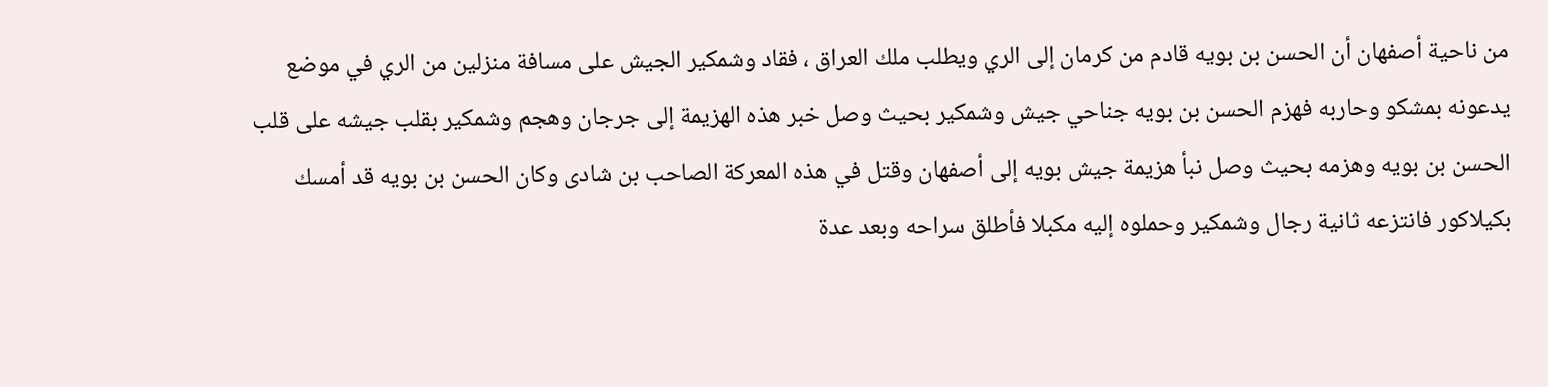من ناحية أصفهان أن الحسن بن بويه قادم من كرمان إلى الري ويطلب ملك العراق ، فقاد وشمكير الجيش على مسافة منزلين من الري في موضع يدعونه بمشكو وحاربه فهزم الحسن بن بويه جناحي جيش وشمكير بحيث وصل خبر هذه الهزيمة إلى جرجان وهجم وشمكير بقلب جيشه على قلب الحسن بن بويه وهزمه بحيث وصل نبأ هزيمة جيش بويه إلى أصفهان وقتل في هذه المعركة الصاحب بن شادى وكان الحسن بن بويه قد أمسك بكيلاكور فانتزعه ثانية رجال وشمكير وحملوه إليه مكبلا فأطلق سراحه وبعد عدة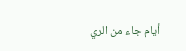أيام جاء من الري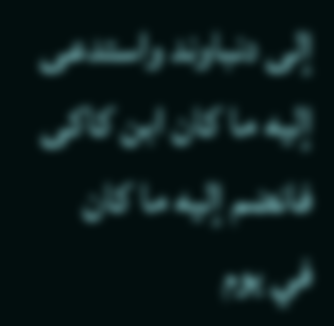إلى دنباوند واستدعى إليه ما كان ابن كاكى فانضم إليه ما كان في يوم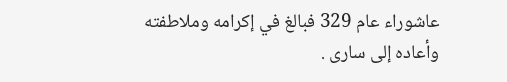عاشوراء عام 329 فبالغ في إكرامه وملاطفته وأعاده إلى سارى .